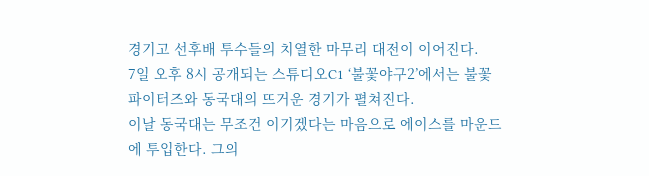경기고 선후배 투수들의 치열한 마무리 대전이 이어진다.
7일 오후 8시 공개되는 스튜디오C1 ‘불꽃야구2’에서는 불꽃 파이터즈와 동국대의 뜨거운 경기가 펼쳐진다.
이날 동국대는 무조건 이기겠다는 마음으로 에이스를 마운드에 투입한다. 그의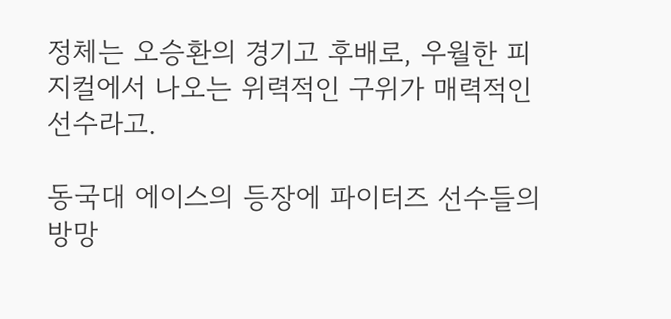정체는 오승환의 경기고 후배로, 우월한 피지컬에서 나오는 위력적인 구위가 매력적인 선수라고.

동국대 에이스의 등장에 파이터즈 선수들의 방망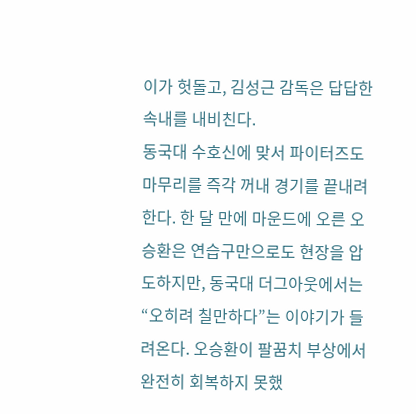이가 헛돌고, 김성근 감독은 답답한 속내를 내비친다.
동국대 수호신에 맞서 파이터즈도 마무리를 즉각 꺼내 경기를 끝내려 한다. 한 달 만에 마운드에 오른 오승환은 연습구만으로도 현장을 압도하지만, 동국대 더그아웃에서는 “오히려 칠만하다”는 이야기가 들려온다. 오승환이 팔꿈치 부상에서 완전히 회복하지 못했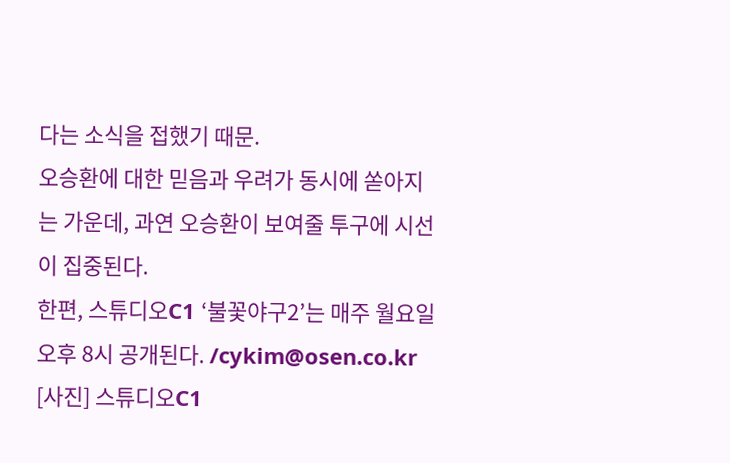다는 소식을 접했기 때문.
오승환에 대한 믿음과 우려가 동시에 쏟아지는 가운데, 과연 오승환이 보여줄 투구에 시선이 집중된다.
한편, 스튜디오C1 ‘불꽃야구2’는 매주 월요일 오후 8시 공개된다. /cykim@osen.co.kr
[사진] 스튜디오C1